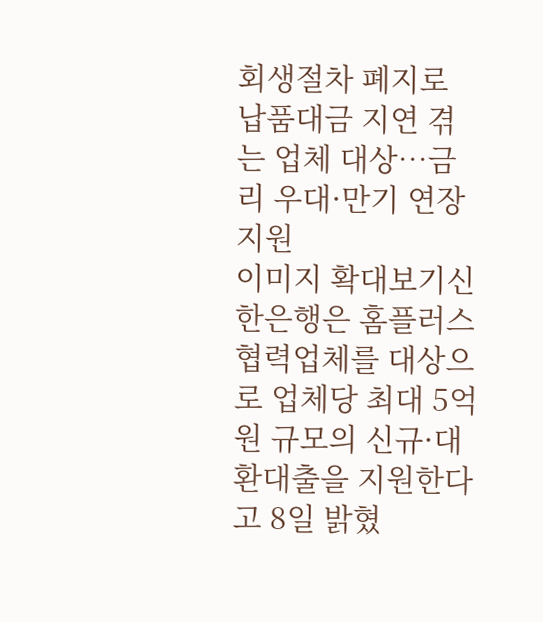회생절차 폐지로 납품대금 지연 겪는 업체 대상…금리 우대·만기 연장 지원
이미지 확대보기신한은행은 홈플러스 협력업체를 대상으로 업체당 최대 5억원 규모의 신규·대환대출을 지원한다고 8일 밝혔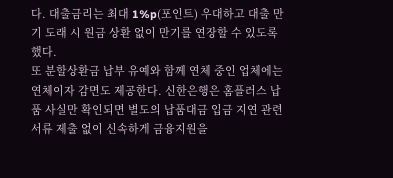다. 대출금리는 최대 1%p(포인트) 우대하고 대출 만기 도래 시 원금 상환 없이 만기를 연장할 수 있도록 했다.
또 분할상환금 납부 유예와 함께 연체 중인 업체에는 연체이자 감면도 제공한다. 신한은행은 홈플러스 납품 사실만 확인되면 별도의 납품대금 입금 지연 관련 서류 제출 없이 신속하게 금융지원을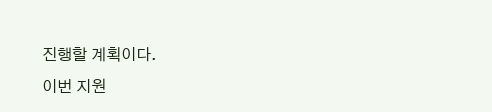진행할 계획이다.
이번 지원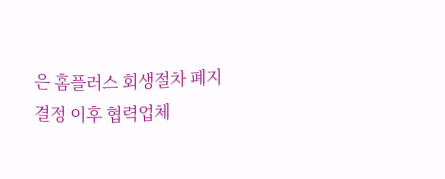은 홈플러스 회생절차 폐지 결정 이후 협력업체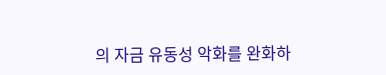의 자금 유동성 악화를 완화하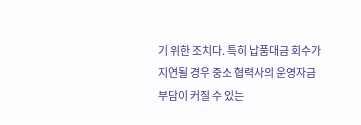기 위한 조치다. 특히 납품대금 회수가 지연될 경우 중소 협력사의 운영자금 부담이 커질 수 있는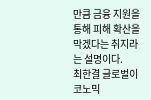만큼 금융 지원을 통해 피해 확산을 막겠다는 취지라는 설명이다.
최한결 글로벌이코노믹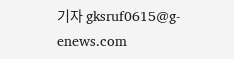기자 gksruf0615@g-enews.com